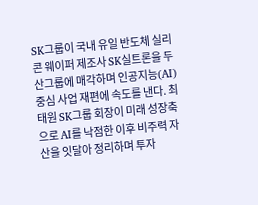SK그룹이 국내 유일 반도체 실리콘 웨이퍼 제조사 SK실트론을 두산그룹에 매각하며 인공지능(AI) 중심 사업 재편에 속도를 낸다. 최태원 SK그룹 회장이 미래 성장축으로 AI를 낙점한 이후 비주력 자산을 잇달아 정리하며 투자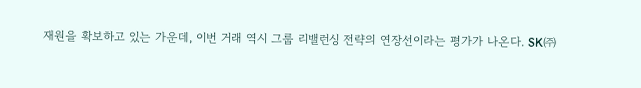재원을 확보하고 있는 가운데, 이번 거래 역시 그룹 리밸런싱 전략의 연장선이라는 평가가 나온다. SK㈜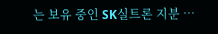는 보유 중인 SK실트론 지분 …